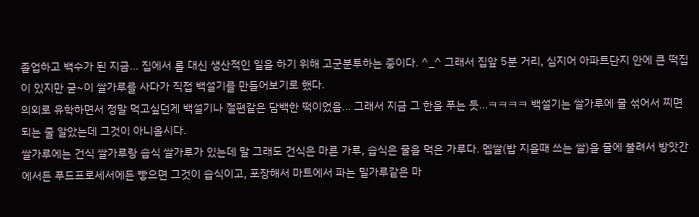졸업하고 백수가 된 지금... 집에서 롤 대신 생산적인 일을 하기 위해 고군분투하는 중이다. ^_^ 그래서 집앞 5분 거리, 심지어 아파트단지 안에 큰 떡집이 있지만 굳~이 쌀가루를 사다가 직접 백설기를 만들어보기로 했다.
의외로 유학하면서 정말 먹고싶던게 백설기나 절편같은 담백한 떡이었음... 그래서 지금 그 한을 푸는 듯...ㅋㅋㅋㅋ 백설기는 쌀가루에 물 섞어서 찌면 되는 줄 알았는데 그것이 아니올시다.
쌀가루에는 건식 쌀가루랑 습식 쌀가루가 있는데 말 그래도 건식은 마른 가루, 습식은 물을 먹은 가루다. 멥쌀(밥 지을때 쓰는 쌀)을 물에 불려서 방앗간에서든 푸드프로세서에든 빻으면 그것이 습식이고, 포장해서 마트에서 파는 밀가루같은 마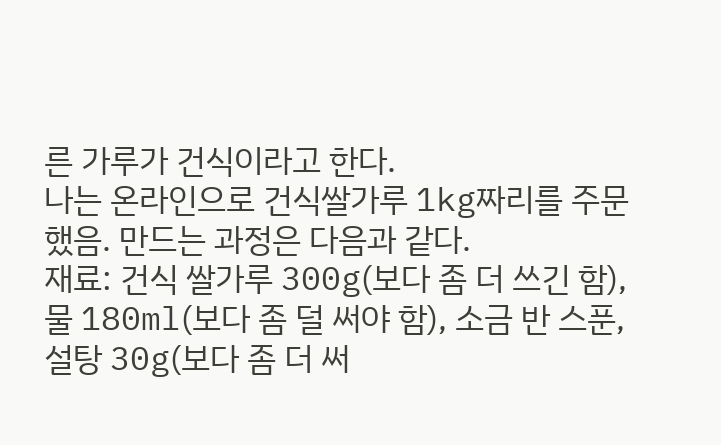른 가루가 건식이라고 한다.
나는 온라인으로 건식쌀가루 1kg짜리를 주문했음. 만드는 과정은 다음과 같다.
재료: 건식 쌀가루 300g(보다 좀 더 쓰긴 함), 물 180ml(보다 좀 덜 써야 함), 소금 반 스푼, 설탕 30g(보다 좀 더 써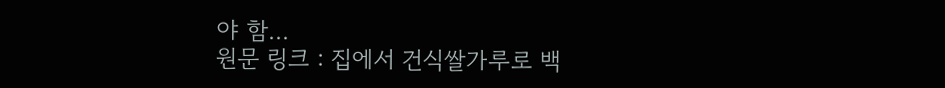야 함...
원문 링크 : 집에서 건식쌀가루로 백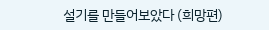설기를 만들어보았다 (희망편)